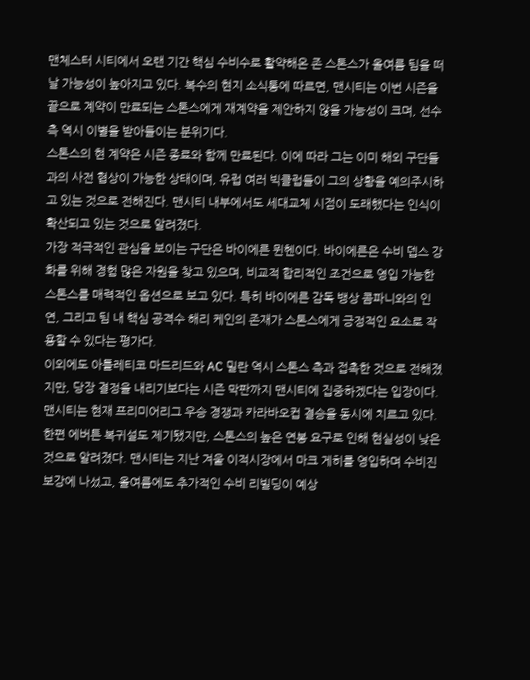맨체스터 시티에서 오랜 기간 핵심 수비수로 활약해온 존 스톤스가 올여름 팀을 떠날 가능성이 높아지고 있다. 복수의 현지 소식통에 따르면, 맨시티는 이번 시즌을 끝으로 계약이 만료되는 스톤스에게 재계약을 제안하지 않을 가능성이 크며, 선수 측 역시 이별을 받아들이는 분위기다.
스톤스의 현 계약은 시즌 종료와 함께 만료된다. 이에 따라 그는 이미 해외 구단들과의 사전 협상이 가능한 상태이며, 유럽 여러 빅클럽들이 그의 상황을 예의주시하고 있는 것으로 전해진다. 맨시티 내부에서도 세대교체 시점이 도래했다는 인식이 확산되고 있는 것으로 알려졌다.
가장 적극적인 관심을 보이는 구단은 바이에른 뮌헨이다. 바이에른은 수비 뎁스 강화를 위해 경험 많은 자원을 찾고 있으며, 비교적 합리적인 조건으로 영입 가능한 스톤스를 매력적인 옵션으로 보고 있다. 특히 바이에른 감독 뱅상 콤파니와의 인연, 그리고 팀 내 핵심 공격수 해리 케인의 존재가 스톤스에게 긍정적인 요소로 작용할 수 있다는 평가다.
이외에도 아틀레티코 마드리드와 AC 밀란 역시 스톤스 측과 접촉한 것으로 전해졌지만, 당장 결정을 내리기보다는 시즌 막판까지 맨시티에 집중하겠다는 입장이다. 맨시티는 현재 프리미어리그 우승 경쟁과 카라바오컵 결승을 동시에 치르고 있다.
한편 에버튼 복귀설도 제기됐지만, 스톤스의 높은 연봉 요구로 인해 현실성이 낮은 것으로 알려졌다. 맨시티는 지난 겨울 이적시장에서 마크 게히를 영입하며 수비진 보강에 나섰고, 올여름에도 추가적인 수비 리빌딩이 예상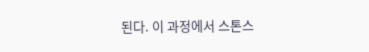된다. 이 과정에서 스톤스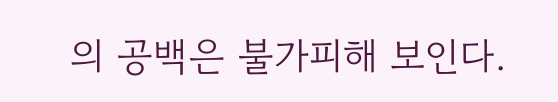의 공백은 불가피해 보인다.